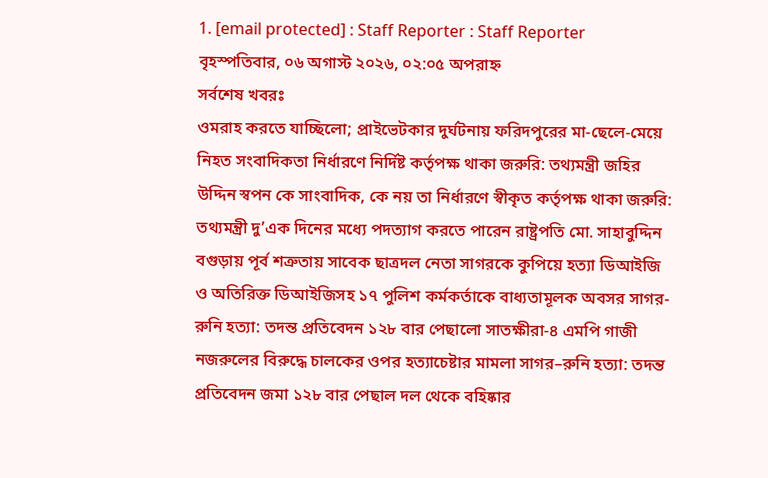1. [email protected] : Staff Reporter : Staff Reporter
বৃহস্পতিবার, ০৬ অগাস্ট ২০২৬, ০২:০৫ অপরাহ্ন
সর্বশেষ খবরঃ
ওমরাহ করতে যাচ্ছিলো; প্রাইভেটকার দুর্ঘটনায় ফরিদপুরের মা-ছেলে-মেয়ে নিহত সংবাদিকতা নির্ধারণে নির্দিষ্ট কর্তৃপক্ষ থাকা জরুরি: তথ্যমন্ত্রী জহির উদ্দিন স্বপন কে সাংবাদিক, কে নয় তা নির্ধারণে স্বীকৃত কর্তৃপক্ষ থাকা জরুরি: তথ্যমন্ত্রী দু’এক দিনের মধ্যে পদত্যাগ করতে পারেন রাষ্ট্রপতি মো. সাহাবুদ্দিন বগুড়ায় পূর্ব শত্রুতায় সাবেক ছাত্রদল নেতা সাগরকে কুপিয়ে হত্যা ডিআইজি ও অতিরিক্ত ডিআইজিসহ ১৭ পুলিশ কর্মকর্তাকে বাধ্যতামূলক অবসর সাগর-রুনি হত্যা: তদন্ত প্রতিবেদন ১২৮ বার পেছালো সাতক্ষীরা-৪ এমপি গাজী নজরুলের বিরুদ্ধে চালকের ওপর হত্যাচেষ্টার মামলা সাগর–রুনি হত্যা: তদন্ত প্রতিবেদন জমা ১২৮ বার পেছাল দল থেকে বহিষ্কার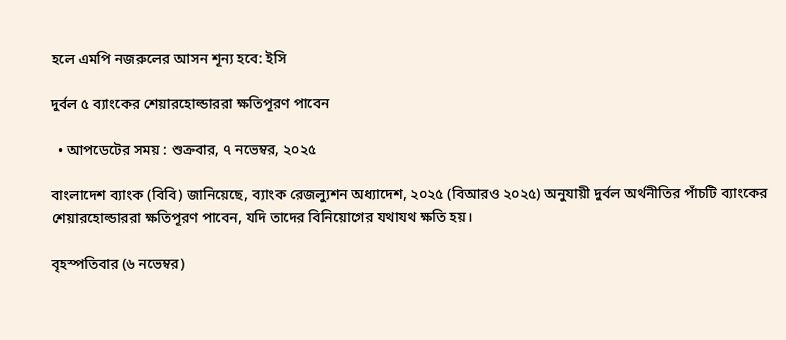হলে এমপি নজরুলের আসন শূন্য হবে: ইসি

দুর্বল ৫ ব্যাংকের শেয়ারহোল্ডাররা ক্ষতিপূরণ পাবেন

  • আপডেটের সময় : শুক্রবার, ৭ নভেম্বর, ২০২৫

বাংলাদেশ ব্যাংক (বিবি) জানিয়েছে, ব্যাংক রেজল্যুশন অধ্যাদেশ, ২০২৫ (বিআরও ২০২৫) অনুযায়ী দুর্বল অর্থনীতির পাঁচটি ব্যাংকের শেয়ারহোল্ডাররা ক্ষতিপূরণ পাবেন, যদি তাদের বিনিয়োগের যথাযথ ক্ষতি হয়।

বৃহস্পতিবার (৬ নভেম্বর)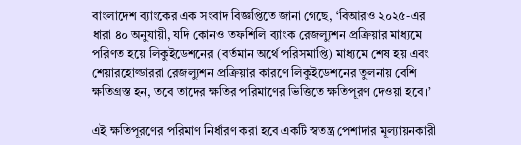বাংলাদেশ ব্যাংকের এক সংবাদ বিজ্ঞপ্তিতে জানা গেছে, ‘বিআরও ২০২৫-এর ধারা ৪০ অনুযায়ী, যদি কোনও তফশিলি ব্যাংক রেজল্যুশন প্রক্রিয়ার মাধ্যমে পরিণত হয়ে লিকুইডেশনের (বর্তমান অর্থে পরিসমাপ্তি) মাধ্যমে শেষ হয় এবং শেয়ারহোল্ডাররা রেজল্যুশন প্রক্রিয়ার কারণে লিকুইডেশনের তুলনায় বেশি ক্ষতিগ্রস্ত হন, তবে তাদের ক্ষতির পরিমাণের ভিত্তিতে ক্ষতিপূরণ দেওয়া হবে।’

এই ক্ষতিপূরণের পরিমাণ নির্ধারণ করা হবে একটি স্বতন্ত্র পেশাদার মূল্যায়নকারী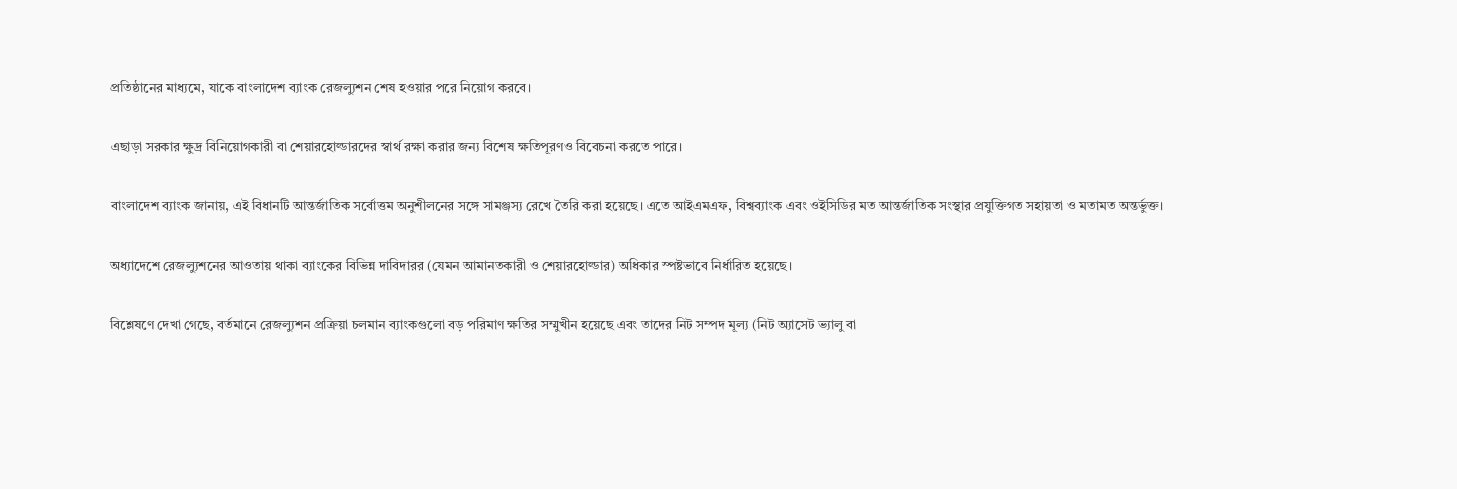প্রতিষ্ঠানের মাধ্যমে, যাকে বাংলাদেশ ব্যাংক রেজল্যুশন শেষ হওয়ার পরে নিয়োগ করবে।

এছাড়া সরকার ক্ষুদ্র বিনিয়োগকারী বা শেয়ারহোল্ডারদের স্বার্থ রক্ষা করার জন্য বিশেষ ক্ষতিপূরণও বিবেচনা করতে পারে।

বাংলাদেশ ব্যাংক জানায়, এই বিধানটি আন্তর্জাতিক সর্বোত্তম অনুশীলনের সঙ্গে সামঞ্জস্য রেখে তৈরি করা হয়েছে। এতে আইএমএফ, বিশ্বব্যাংক এবং ওইসিডির মত আন্তর্জাতিক সংস্থার প্রযুক্তিগত সহায়তা ও মতামত অন্তর্ভুক্ত।

অধ্যাদেশে রেজল্যুশনের আওতায় থাকা ব্যাংকের বিভিন্ন দাবিদারর (যেমন আমানতকারী ও শেয়ারহোল্ডার) অধিকার স্পষ্টভাবে নির্ধারিত হয়েছে।

বিশ্লেষণে দেখা গেছে, বর্তমানে রেজল্যুশন প্রক্রিয়া চলমান ব্যাংকগুলো বড় পরিমাণ ক্ষতির সম্মুখীন হয়েছে এবং তাদের নিট সম্পদ মূল্য (নিট অ্যাসেট ভ্যালু বা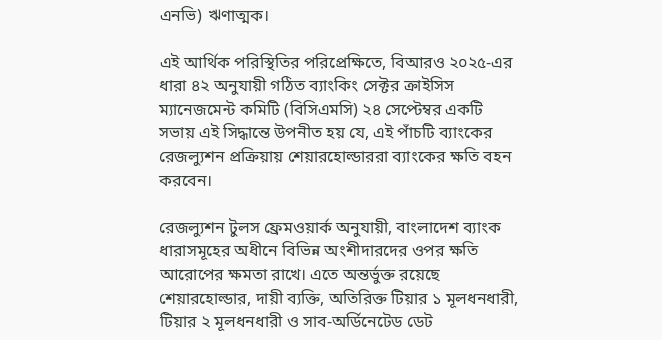এনভি) ঋণাত্মক।

এই আর্থিক পরিস্থিতির পরিপ্রেক্ষিতে, বিআরও ২০২৫-এর ধারা ৪২ অনুযায়ী গঠিত ব্যাংকিং সেক্টর ক্রাইসিস ম্যানেজমেন্ট কমিটি (বিসিএমসি) ২৪ সেপ্টেম্বর একটি সভায় এই সিদ্ধান্তে উপনীত হয় যে, এই পাঁচটি ব্যাংকের রেজল্যুশন প্রক্রিয়ায় শেয়ারহোল্ডাররা ব্যাংকের ক্ষতি বহন করবেন।

রেজল্যুশন টুলস ফ্রেমওয়ার্ক অনুযায়ী, বাংলাদেশ ব্যাংক ধারাসমূহের অধীনে বিভিন্ন অংশীদারদের ওপর ক্ষতি আরোপের ক্ষমতা রাখে। এতে অন্তর্ভুক্ত রয়েছে শেয়ারহোল্ডার, দায়ী ব্যক্তি, অতিরিক্ত টিয়ার ১ মূলধনধারী, টিয়ার ২ মূলধনধারী ও সাব-অর্ডিনেটেড ডেট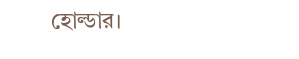হোল্ডার।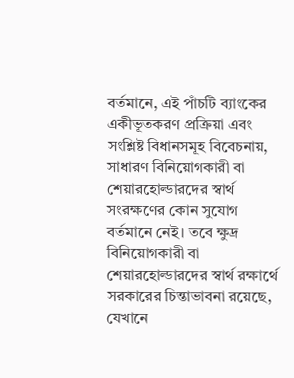বর্তমানে, এই পাঁচটি ব্যাংকের একীভূতকরণ প্রক্রিয়া এবং সংশ্লিষ্ট বিধানসমূহ বিবেচনায়, সাধারণ বিনিয়োগকারী বা শেয়ারহোল্ডারদের স্বার্থ সংরক্ষণের কোন সুযোগ বর্তমানে নেই। তবে ক্ষুদ্র বিনিয়োগকারী বা শেয়ারহোল্ডারদের স্বার্থ রক্ষার্থে সরকারের চিন্তাভাবনা রয়েছে, যেখানে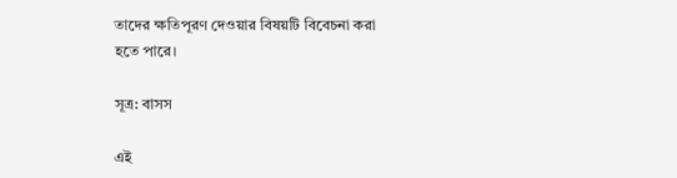তাদের ক্ষতিপূরণ দেওয়ার বিষয়টি বিবেচনা করা হতে পারে।

সূত্র: বাসস

এই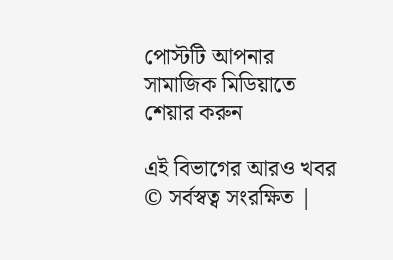পোস্টটি আপনার সামাজিক মিডিয়াতে শেয়ার করুন

এই বিভাগের আরও খবর
© সর্বস্বত্ব সংরক্ষিত |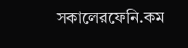সকালেরফেনি.কম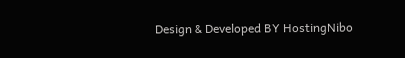Design & Developed BY HostingNibo